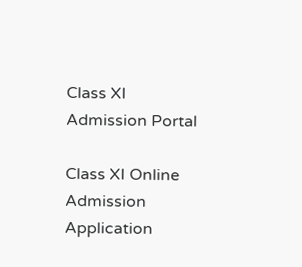Class XI Admission Portal

Class XI Online Admission Application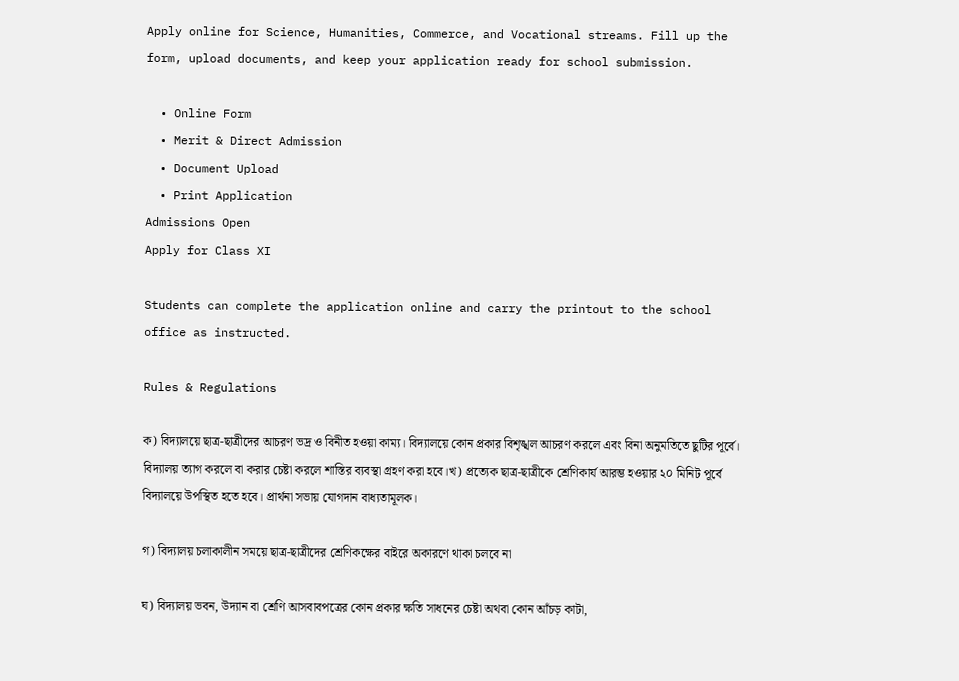Apply online for Science, Humanities, Commerce, and Vocational streams. Fill up the form, upload documents, and keep your application ready for school submission.

  • Online Form
  • Merit & Direct Admission
  • Document Upload
  • Print Application
Admissions Open
Apply for Class XI

Students can complete the application online and carry the printout to the school office as instructed.

Rules & Regulations

ক) বিদ্যালয়ে ছাত্র-ছাত্রীদের আচরণ ভদ্র ও বিনীত হওয়া কাম্য। বিদ্যালয়ে কোন প্রকার বিশৃঙ্খল আচরণ করলে এবং বিনা অনুমতিতে ছুটির পূর্বে। বিদ্যালয় ত্যাগ করলে বা করার চেষ্টা করলে শাস্তির ব্যবস্থা গ্রহণ করা হবে।খ) প্রত্যেক ছাত্র-ছাত্রীকে শ্রেণিকার্য আরম্ভ হওয়ার ২০ মিনিট পূর্বে বিদ্যালয়ে উপস্থিত হতে হবে। প্রার্থনা সভায় যোগদান বাধ্যতামূলক।

গ) বিদ্যালয় চলাকালীন সময়ে ছাত্র-ছাত্রীদের শ্রেণিকক্ষের বাইরে অকারণে থাকা চলবে না

ঘ) বিদ্যালয় ভবন, উদ্যান বা শ্রেণি আসবাবপত্রের কোন প্রকার ক্ষতি সাধনের চেষ্টা অথবা কোন আঁচড় কাটা,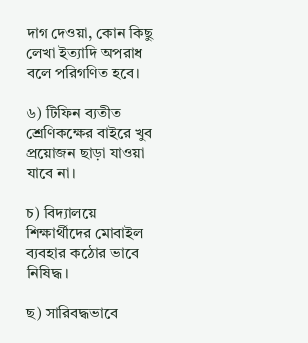দাগ দেওয়া, কোন কিছু লেখা ইত্যাদি অপরাধ বলে পরিগণিত হবে।

৬) টিফিন ব্যতীত শ্রেণিকক্ষের বাইরে খুব প্রয়োজন ছাড়া যাওয়া যাবে না।

চ) বিদ্যালয়ে শিক্ষার্থীদের মোবাইল ব্যবহার কঠোর ভাবে নিষিদ্ধ।

ছ) সারিবদ্ধভাবে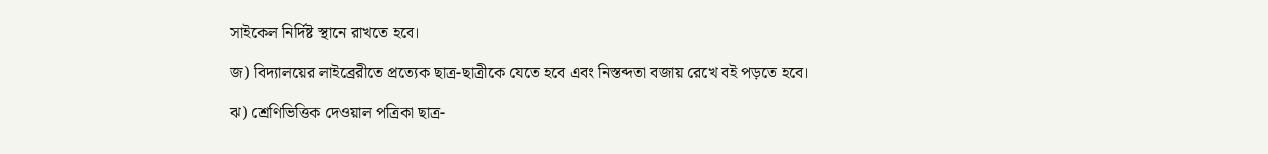সাইকেল নির্দিষ্ট স্থানে রাখতে হবে।

জ) বিদ্যালয়ের লাইব্রেরীতে প্রত্যেক ছাত্র-ছাত্রীকে যেতে হবে এবং নিস্তব্দতা বজায় রেখে বই পড়তে হবে।

ঝ) শ্রেণিভিত্তিক দেওয়াল পত্রিকা ছাত্র-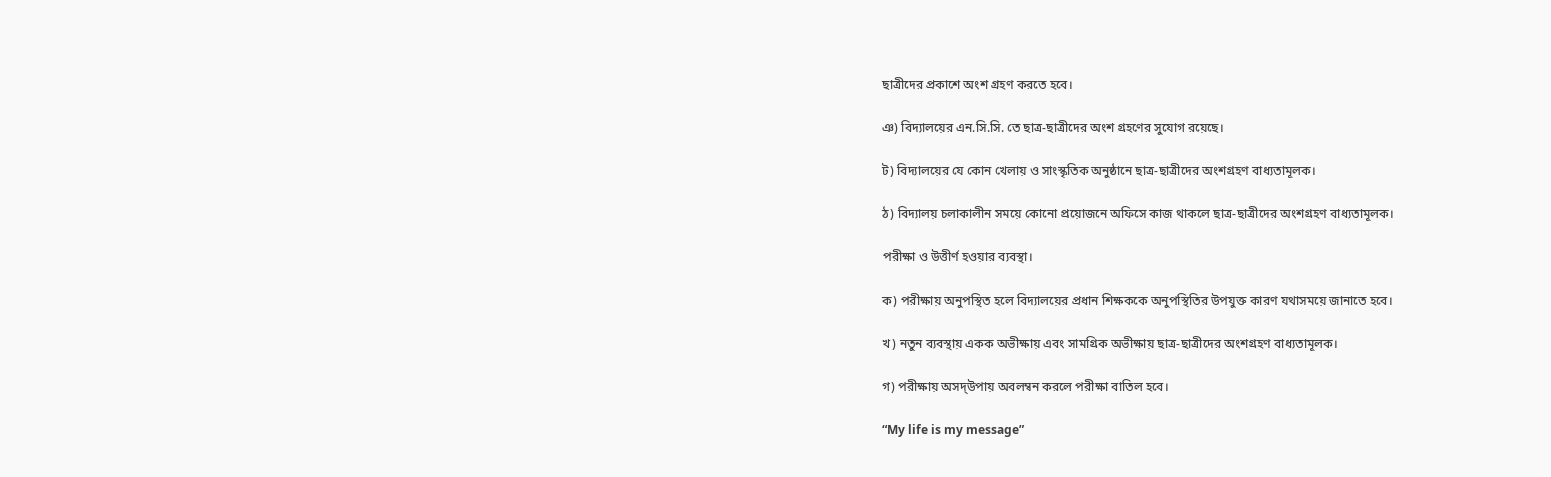ছাত্রীদের প্রকাশে অংশ গ্রহণ করতে হবে।

ঞ) বিদ্যালয়ের এন.সি.সি. তে ছাত্র-ছাত্রীদের অংশ গ্রহণের সুযোগ রয়েছে।

ট) বিদ্যালয়ের যে কোন খেলায় ও সাংস্কৃতিক অনুষ্ঠানে ছাত্র-ছাত্রীদের অংশগ্রহণ বাধ্যতামূলক।

ঠ) বিদ্যালয় চলাকালীন সময়ে কোনো প্রয়োজনে অফিসে কাজ থাকলে ছাত্র-ছাত্রীদের অংশগ্রহণ বাধ্যতামূলক।

পরীক্ষা ও উত্তীর্ণ হওয়ার ব্যবস্থা।

ক) পরীক্ষায় অনুপস্থিত হলে বিদ্যালয়ের প্রধান শিক্ষককে অনুপস্থিতির উপযুক্ত কারণ যথাসময়ে জানাতে হবে।

খ) নতুন ব্যবস্থায় একক অভীক্ষায় এবং সামগ্রিক অভীক্ষায় ছাত্র-ছাত্রীদের অংশগ্রহণ বাধ্যতামূলক।

গ) পরীক্ষায় অসদ্‌উপায় অবলম্বন করলে পরীক্ষা বাতিল হবে।

“My life is my message”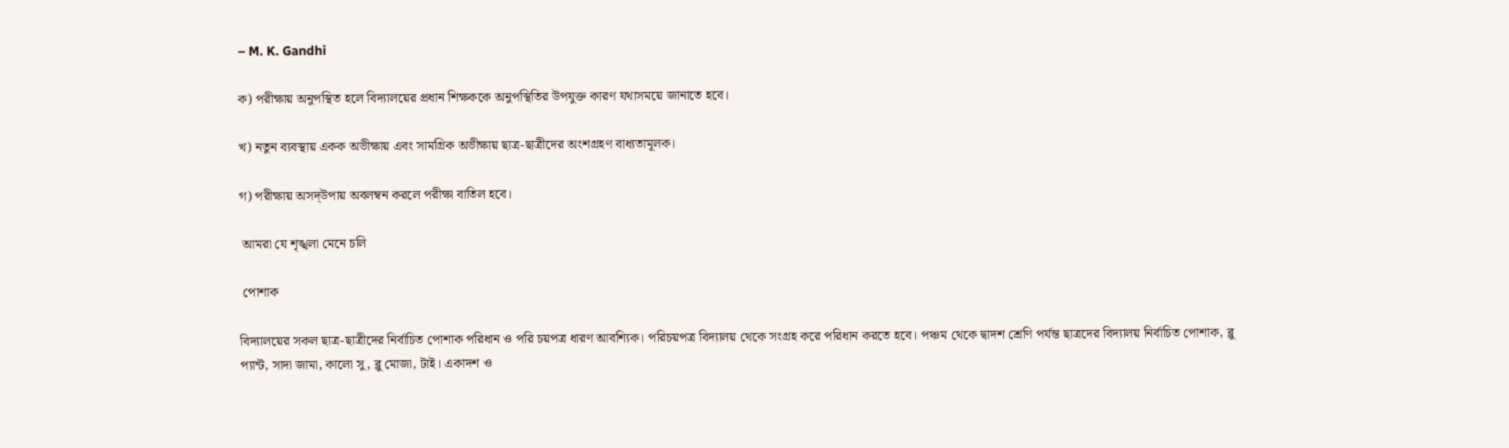– M. K. Gandhi

ক) পরীক্ষায় অনুপস্থিত হলে বিদ্যালয়ের প্রধান শিক্ষককে অনুপস্থিতির উপযুক্ত কারণ যথাসময়ে জানাতে হবে।

খ) নতুন ব্যবস্থায় একক অভীক্ষায় এবং সামগ্রিক অভীক্ষায় ছাত্র-ছাত্রীদের অংশগ্রহণ বাধ্যতামূলক।

গ) পরীক্ষায় অসদ্‌উপায় অবলম্বন করলে পরীক্ষা বাতিল হবে।

 আমরা যে শৃঙ্খলা মেনে চলি

 পোশাক

বিদ্যালয়ের সকল ছাত্র-ছাত্রীদের নির্বাচিত পোশাক পরিধান ও পরি চয়পত্র ধারণ আবশ্যিক। পরিচয়পত্র বিদ্যালয় থেকে সংগ্রহ করে পরিধান করতে হবে। পঞ্চম থেকে দ্বাদশ শ্রেণি পর্যন্ত ছাত্রদের বিদ্যালয় নির্বাচিত পোশাক, ব্লু প্যান্ট, সাদা জামা, কালো সু, ব্লু মোজা, টাই। একাদশ ও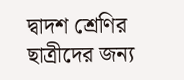দ্বাদশ শ্রেণির ছাত্রীদের জন্য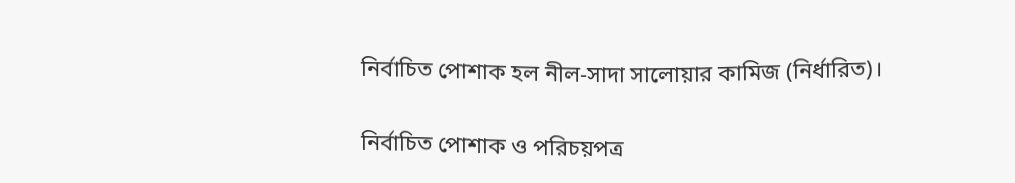নির্বাচিত পোশাক হল নীল-সাদা সালোয়ার কামিজ (নির্ধারিত)।

নির্বাচিত পোশাক ও পরিচয়পত্র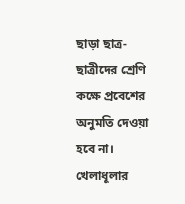ছাড়া ছাত্র-ছাত্রীদের শ্রেণি কক্ষে প্রবেশের অনুমতি দেওয়া হবে না। খেলাধূলার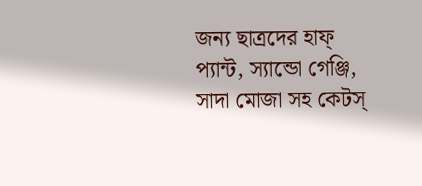জন্য ছাত্রদের হাফ্ প্যান্ট, স্যান্ডো গেঞ্জি, সাদা মোজা সহ কেটস্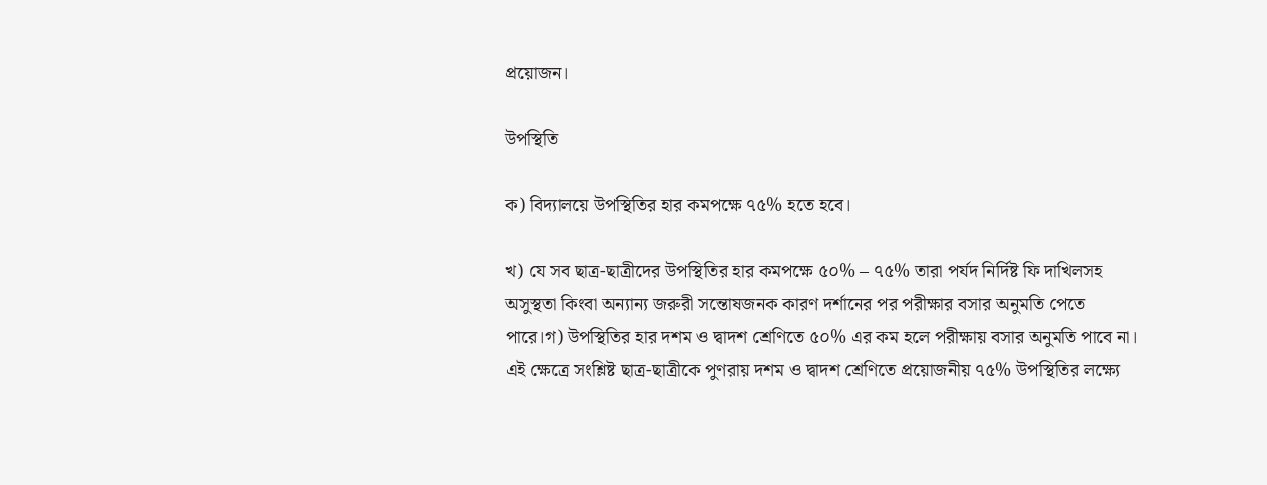প্রয়োজন।

উপস্থিতি

ক) বিদ্যালয়ে উপস্থিতির হার কমপক্ষে ৭৫% হতে হবে।

খ) যে সব ছাত্র-ছাত্রীদের উপস্থিতির হার কমপক্ষে ৫০% – ৭৫% তারা পর্যদ নির্দিষ্ট ফি দাখিলসহ অসুস্থতা কিংবা অন্যান্য জরুরী সন্তোষজনক কারণ দর্শানের পর পরীক্ষার বসার অনুমতি পেতে পারে।গ) উপস্থিতির হার দশম ও দ্বাদশ শ্রেণিতে ৫০% এর কম হলে পরীক্ষায় বসার অনুমতি পাবে না। এই ক্ষেত্রে সংশ্লিষ্ট ছাত্র-ছাত্রীকে পুণরায় দশম ও দ্বাদশ শ্রেণিতে প্রয়োজনীয় ৭৫% উপস্থিতির লক্ষ্যে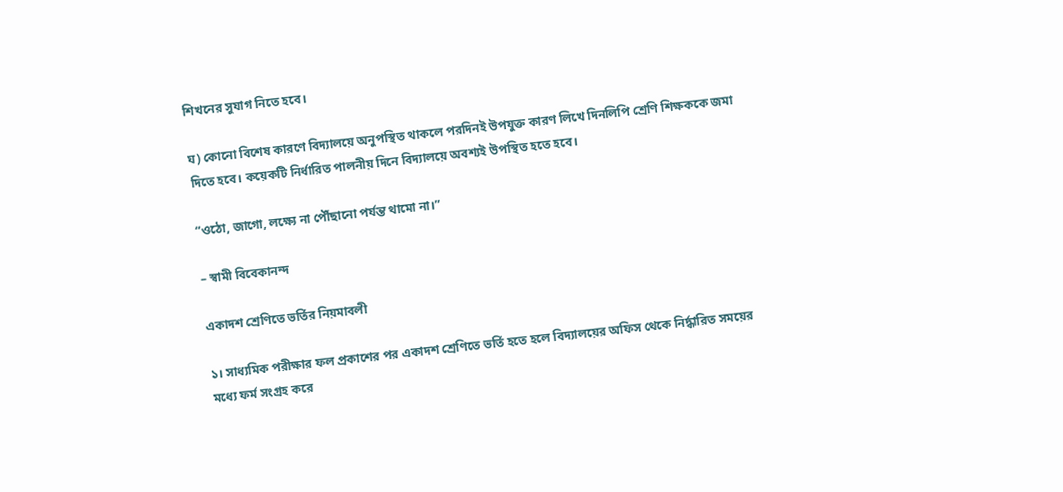শিখনের সুযাগ নিতে হবে।

ঘ) কোনো বিশেষ কারণে বিদ্যালয়ে অনুপস্থিত থাকলে পরদিনই উপযুক্ত কারণ লিখে দিনলিপি শ্রেণি শিক্ষককে জমা দিতে হবে। কয়েকটি নির্ধারিত পালনীয় দিনে বিদ্যালয়ে অবশ্যই উপস্থিত হতে হবে।

“ওঠো, জাগো, লক্ষ্যে না পৌঁছানো পর্যন্ত থামো না।”

– স্বামী বিবেকানন্দ

একাদশ শ্রেণিতে ভর্তির নিয়মাবলী

১। সাধ্যমিক পরীক্ষার ফল প্রকাশের পর একাদশ শ্রেণিতে ভর্তি হতে হলে বিদ্যালয়ের অফিস থেকে নির্দ্ধারিত সময়ের মধ্যে ফর্ম সংগ্রহ করে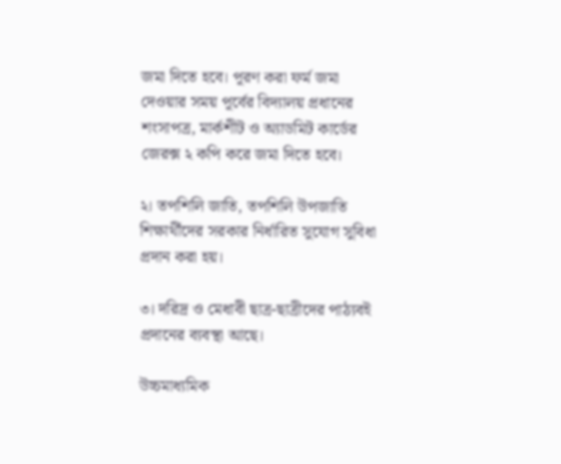জমা দিতে হবে। পূরণ করা ফর্ম জমা দেওয়ার সময় পূর্বের বিদ্যালয় প্রধানের শংসাপত্র, মার্কশীট ও অ্যাডমিট কার্ডের জেরক্স ২ কপি করে জমা দিতে হবে।

২। তপশিলি জাতি, তপশিলি উপজাতি শিক্ষার্থীদের সরকার নির্ধারিত সুযোগ সুবিধা প্রদান করা হয়।

৩। দরিদ্র ও মেধাবী ছাত্র-ছাত্রীদের পাঠ্যবই প্রদানের ব্যবস্থা আছে।

উচ্চমাধ্যমিক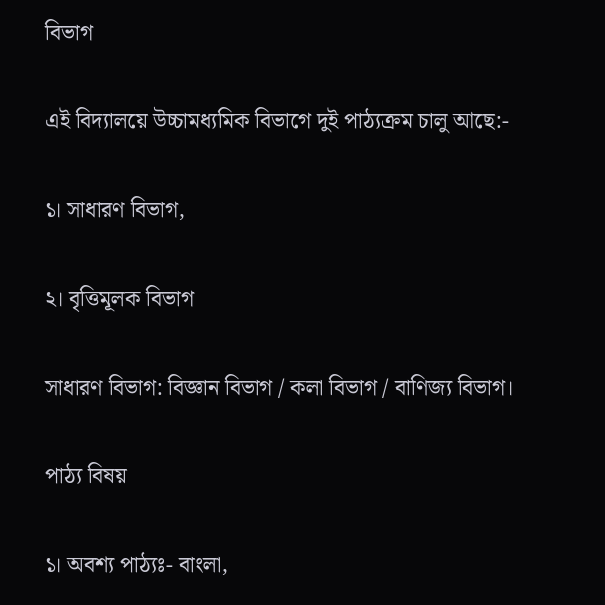বিভাগ

এই বিদ্যালয়ে উচ্চামধ্যমিক বিভাগে দুই পাঠ্যক্রম চালু আছে:-

১। সাধারণ বিভাগ,

২। বৃত্তিমূলক বিভাগ

সাধারণ বিভাগ: বিজ্ঞান বিভাগ / কলা বিভাগ / বাণিজ্য বিভাগ।

পাঠ্য বিষয়

১। অবশ্য পাঠ্যঃ- বাংলা,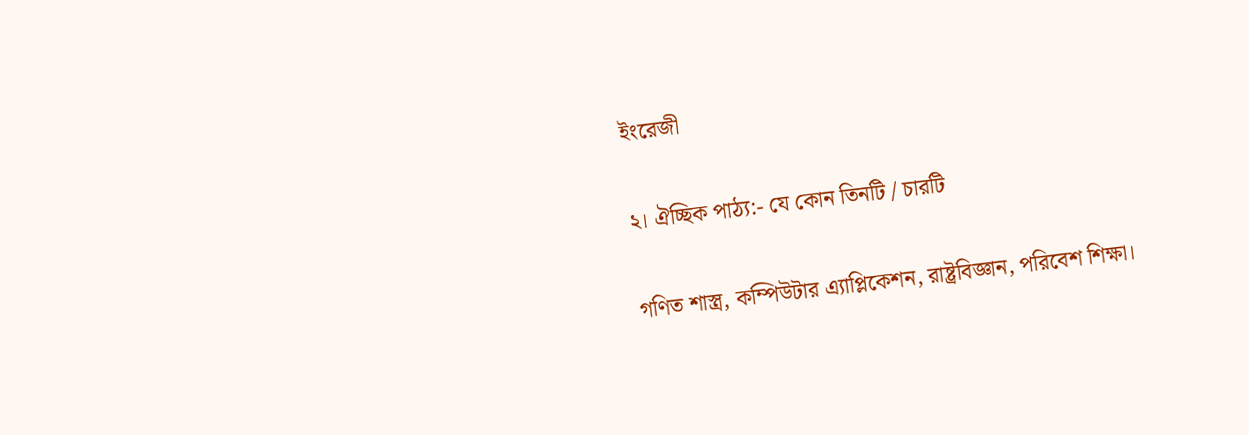ইংরেজী

২। ঐচ্ছিক পাঠ্য:- যে কোন তিনটি / চারটি

গণিত শাস্ত্র, কম্পিউটার এ্যাপ্লিকেশন, রাষ্ট্রবিজ্ঞান, পরিবেশ শিক্ষা।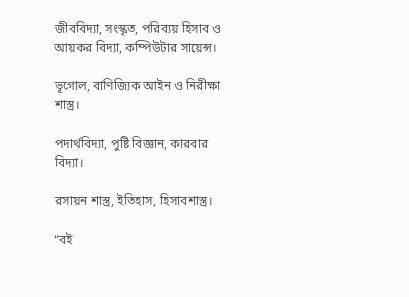জীববিদ্যা, সংস্কৃত, পরিব্যয় হিসাব ও আয়কর বিদ্যা, কম্পিউটার সায়েন্স।

ভূগোল, বাণিজ্যিক আইন ও নিরীক্ষা শাস্ত্র।

পদার্থবিদ্যা, পুষ্টি বিজ্ঞান, কারবার বিদ্যা।

রসায়ন শাস্ত্র, ইতিহাস, হিসাবশাস্ত্র।

“বই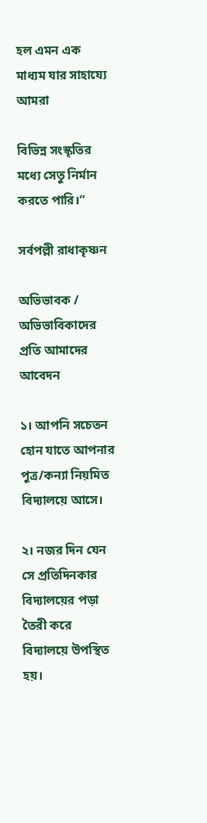হল এমন এক মাধ্যম যার সাহায্যে আমরা

বিভিন্ন সংস্কৃতির মধ্যে সেতু নির্মান করতে পারি।”

সর্বপল্লী রাধাকৃষ্ণন

অভিভাবক / অভিভাবিকাদের প্রতি আমাদের আবেদন

১। আপনি সচেতন হোন যাতে আপনার পুত্র/কন্যা নিয়মিত বিদ্যালয়ে আসে।

২। নজর দিন যেন সে প্রতিদিনকার বিদ্যালয়ের পড়া তৈরী করে বিদ্যালয়ে উপস্থিত হয়।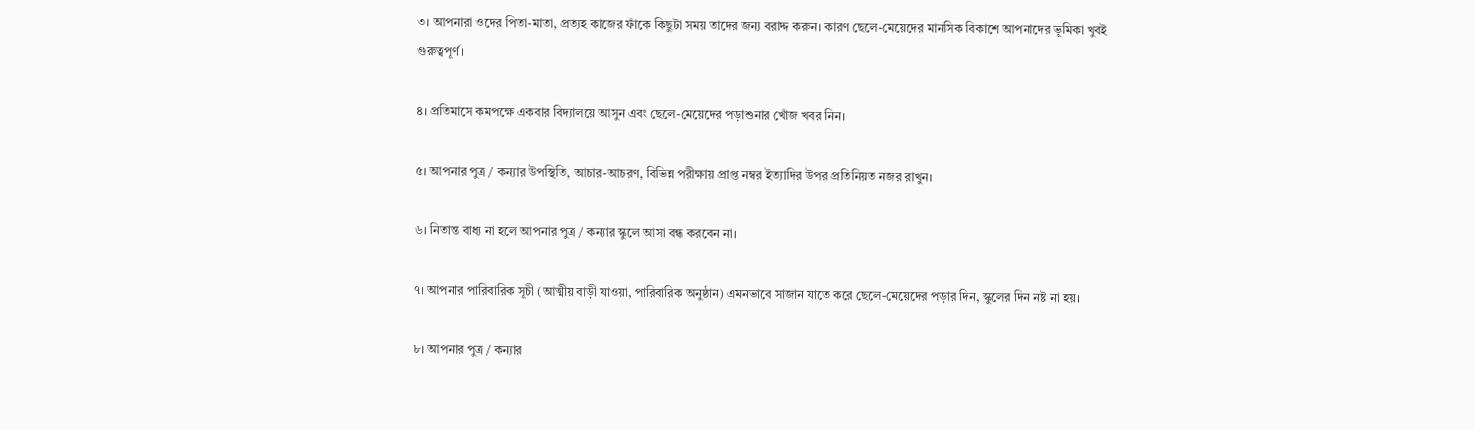৩। আপনারা ওদের পিতা-মাতা, প্রত্যহ কাজের ফাঁকে কিছুটা সময় তাদের জন্য বরাদ্দ করুন। কারণ ছেলে-মেয়েদের মানসিক বিকাশে আপনাদের ভূমিকা খুবই গুরুত্বপূর্ণ।

৪। প্রতিমাসে কমপক্ষে একবার বিদ্যালয়ে আসুন এবং ছেলে-মেয়েদের পড়াশুনার খোঁজ খবর নিন।

৫। আপনার পুত্র / কন্যার উপস্থিতি, আচার-আচরণ, বিভিন্ন পরীক্ষায় প্রাপ্ত নম্বর ইত্যাদির উপর প্রতিনিয়ত নজর রাখুন।

৬। নিতান্ত বাধ্য না হলে আপনার পুত্র / কন্যার স্কুলে আসা বন্ধ করবেন না।

৭। আপনার পারিবারিক সূচী (আত্মীয় বাড়ী যাওয়া, পারিবারিক অনুষ্ঠান) এমনভাবে সাজান যাতে করে ছেলে-মেয়েদের পড়ার দিন, স্কুলের দিন নষ্ট না হয়।

৮। আপনার পুত্র / কন্যার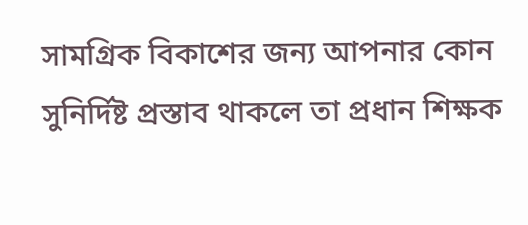সামগ্রিক বিকাশের জন্য আপনার কোন সুনির্দিষ্ট প্রস্তাব থাকলে তা প্রধান শিক্ষক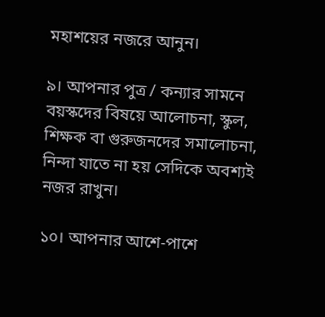মহাশয়ের নজরে আনুন।

৯। আপনার পুত্র / কন্যার সামনে বয়স্কদের বিষয়ে আলোচনা, স্কুল, শিক্ষক বা গুরুজনদের সমালোচনা, নিন্দা যাতে না হয় সেদিকে অবশ্যই নজর রাখুন।

১০। আপনার আশে-পাশে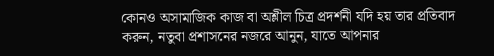কোনও অসামাজিক কাজ বা অশ্লীল চিত্র প্রদর্শনী যদি হয় তার প্রতিবাদ করুন, নতুবা প্রশাসনের নজরে আনুন, যাতে আপনার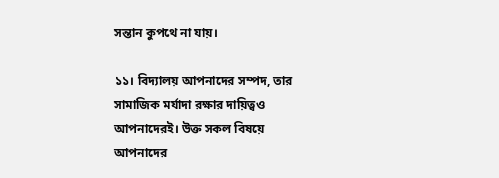সন্তান কুপথে না যায়।

১১। বিদ্যালয় আপনাদের সম্পদ, তার সামাজিক মর্যাদা রক্ষার দায়িত্বও আপনাদেরই। উক্ত সকল বিষয়ে আপনাদের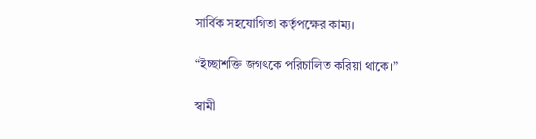সার্বিক সহযোগিতা কর্তৃপক্ষের কাম্য।

“ইচ্ছাশক্তি জগৎকে পরিচালিত করিয়া থাকে।”

স্বামী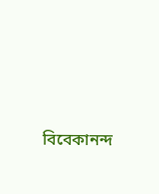বিবেকানন্দ